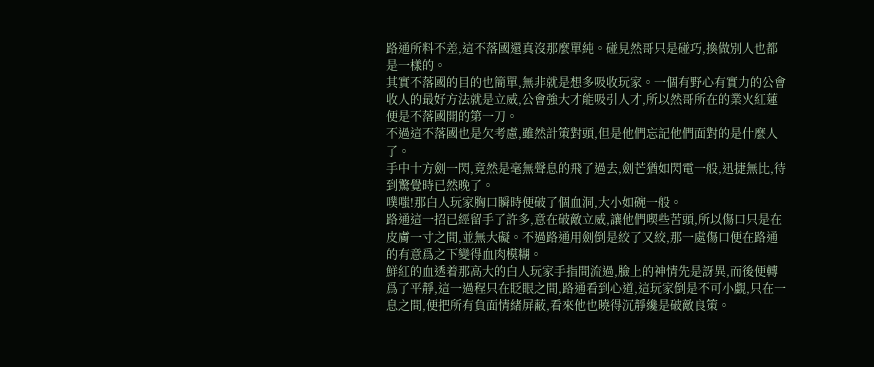路通所料不差,這不落國還真沒那麼單純。碰見然哥只是碰巧,換做別人也都是一樣的。
其實不落國的目的也簡單,無非就是想多吸收玩家。一個有野心有實力的公會收人的最好方法就是立威,公會強大才能吸引人才,所以然哥所在的業火紅蓮便是不落國開的第一刀。
不過這不落國也是欠考慮,雖然計策對頭,但是他們忘記他們面對的是什麼人了。
手中十方劍一閃,竟然是毫無聲息的飛了過去,劍芒猶如閃電一般,迅捷無比,待到驚覺時已然晚了。
噗嗤!那白人玩家胸口瞬時便破了個血洞,大小如碗一般。
路通這一招已經留手了許多,意在破敵立威,讓他們喫些苦頭,所以傷口只是在皮膚一寸之間,並無大礙。不過路通用劍倒是絞了又絞,那一處傷口便在路通的有意爲之下變得血肉模糊。
鮮紅的血透着那高大的白人玩家手指間流過,臉上的神情先是訝異,而後便轉爲了平靜,這一過程只在眨眼之間,路通看到心道,這玩家倒是不可小覷,只在一息之間,便把所有負面情緒屏蔽,看來他也曉得沉靜纔是破敵良策。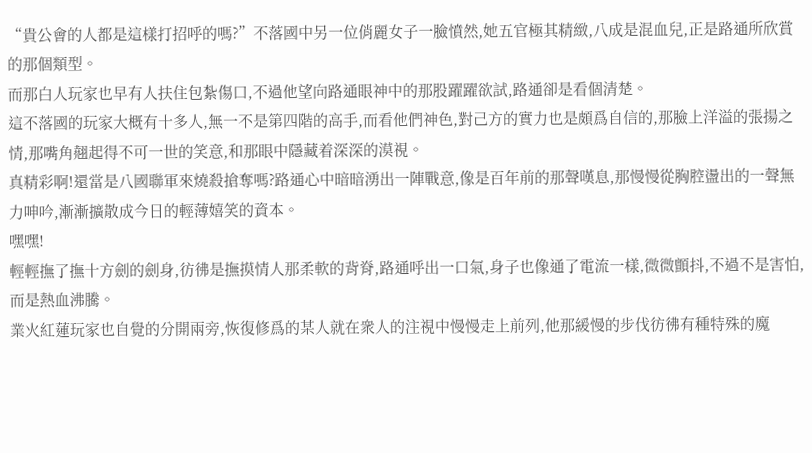“貴公會的人都是這樣打招呼的嗎?”不落國中另一位俏麗女子一臉憤然,她五官極其精緻,八成是混血兒,正是路通所欣賞的那個類型。
而那白人玩家也早有人扶住包紮傷口,不過他望向路通眼神中的那股躍躍欲試,路通卻是看個清楚。
這不落國的玩家大概有十多人,無一不是第四階的高手,而看他們神色,對己方的實力也是頗爲自信的,那臉上洋溢的張揚之情,那嘴角翹起得不可一世的笑意,和那眼中隱藏着深深的漠視。
真精彩啊!還當是八國聯軍來燒殺搶奪嗎?路通心中暗暗湧出一陣戰意,像是百年前的那聲嘆息,那慢慢從胸腔盪出的一聲無力呻吟,漸漸擴散成今日的輕薄嬉笑的資本。
嘿嘿!
輕輕撫了撫十方劍的劍身,彷彿是撫摸情人那柔軟的背脊,路通呼出一口氣,身子也像通了電流一樣,微微顫抖,不過不是害怕,而是熱血沸騰。
業火紅蓮玩家也自覺的分開兩旁,恢復修爲的某人就在衆人的注視中慢慢走上前列,他那緩慢的步伐彷彿有種特殊的魔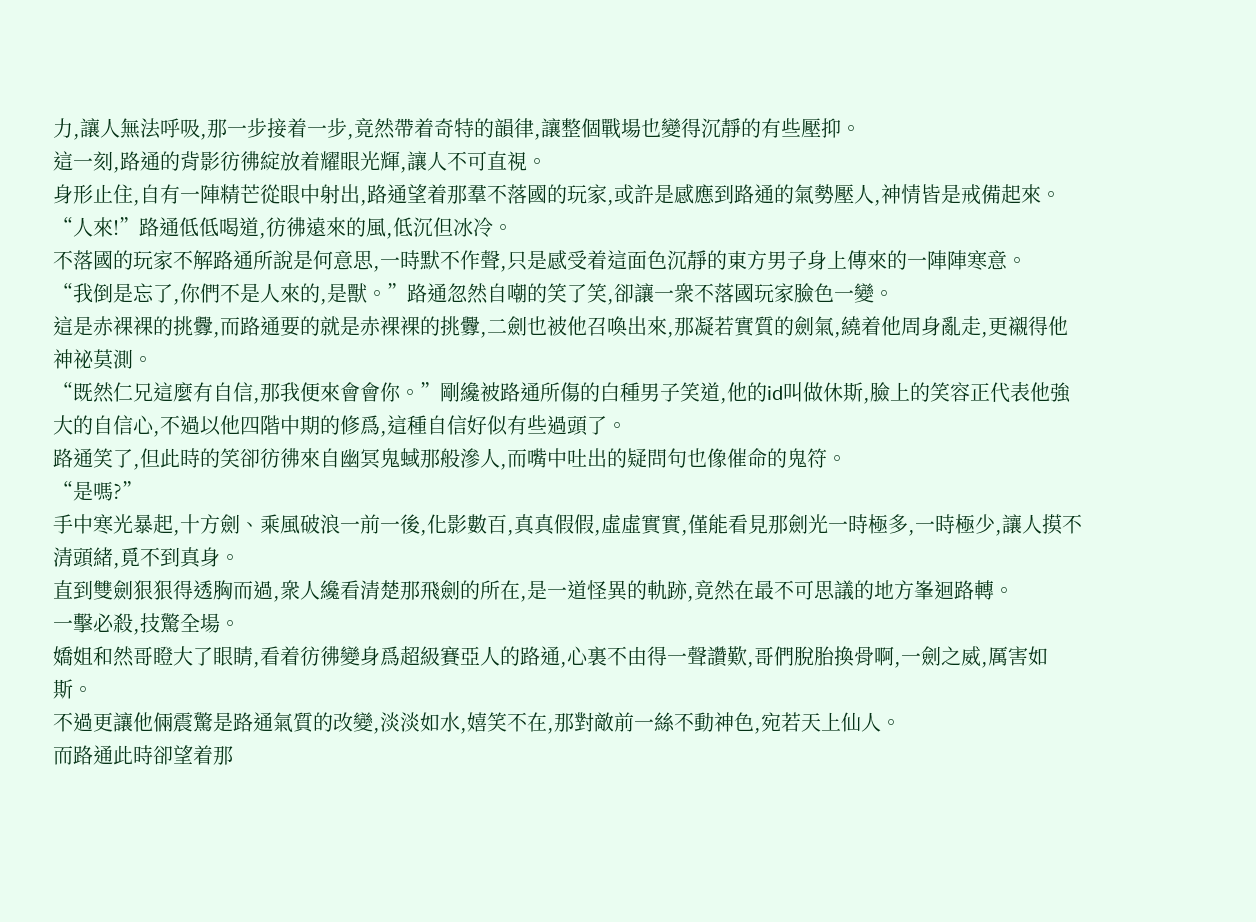力,讓人無法呼吸,那一步接着一步,竟然帶着奇特的韻律,讓整個戰場也變得沉靜的有些壓抑。
這一刻,路通的背影彷彿綻放着耀眼光輝,讓人不可直視。
身形止住,自有一陣精芒從眼中射出,路通望着那羣不落國的玩家,或許是感應到路通的氣勢壓人,神情皆是戒備起來。
“人來!”路通低低喝道,彷彿遠來的風,低沉但冰冷。
不落國的玩家不解路通所說是何意思,一時默不作聲,只是感受着這面色沉靜的東方男子身上傳來的一陣陣寒意。
“我倒是忘了,你們不是人來的,是獸。”路通忽然自嘲的笑了笑,卻讓一衆不落國玩家臉色一變。
這是赤裸裸的挑釁,而路通要的就是赤裸裸的挑釁,二劍也被他召喚出來,那凝若實質的劍氣,繞着他周身亂走,更襯得他神祕莫測。
“既然仁兄這麼有自信,那我便來會會你。”剛纔被路通所傷的白種男子笑道,他的id叫做休斯,臉上的笑容正代表他強大的自信心,不過以他四階中期的修爲,這種自信好似有些過頭了。
路通笑了,但此時的笑卻彷彿來自幽冥鬼蜮那般滲人,而嘴中吐出的疑問句也像催命的鬼符。
“是嗎?”
手中寒光暴起,十方劍、乘風破浪一前一後,化影數百,真真假假,虛虛實實,僅能看見那劍光一時極多,一時極少,讓人摸不清頭緒,覓不到真身。
直到雙劍狠狠得透胸而過,衆人纔看清楚那飛劍的所在,是一道怪異的軌跡,竟然在最不可思議的地方峯迴路轉。
一擊必殺,技驚全場。
嬌姐和然哥瞪大了眼睛,看着彷彿變身爲超級賽亞人的路通,心裏不由得一聲讚歎,哥們脫胎換骨啊,一劍之威,厲害如斯。
不過更讓他倆震驚是路通氣質的改變,淡淡如水,嬉笑不在,那對敵前一絲不動神色,宛若天上仙人。
而路通此時卻望着那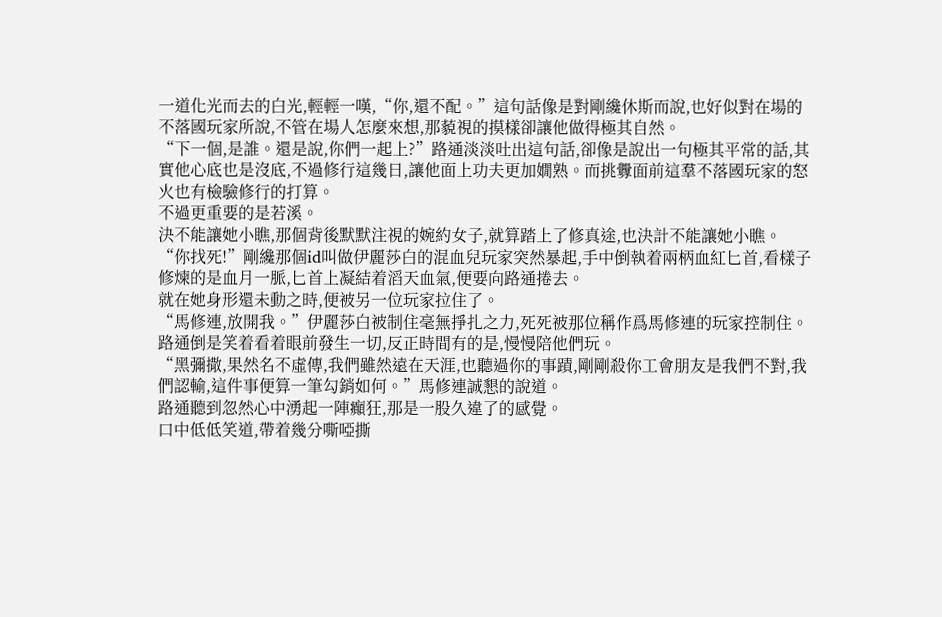一道化光而去的白光,輕輕一嘆,“你,還不配。”這句話像是對剛纔休斯而說,也好似對在場的不落國玩家所說,不管在場人怎麼來想,那藐視的摸樣卻讓他做得極其自然。
“下一個,是誰。還是說,你們一起上?”路通淡淡吐出這句話,卻像是說出一句極其平常的話,其實他心底也是沒底,不過修行這幾日,讓他面上功夫更加嫺熟。而挑釁面前這羣不落國玩家的怒火也有檢驗修行的打算。
不過更重要的是若溪。
決不能讓她小瞧,那個背後默默注視的婉約女子,就算踏上了修真途,也決計不能讓她小瞧。
“你找死!”剛纔那個id叫做伊麗莎白的混血兒玩家突然暴起,手中倒執着兩柄血紅匕首,看樣子修煉的是血月一脈,匕首上凝結着滔天血氣,便要向路通捲去。
就在她身形還未動之時,便被另一位玩家拉住了。
“馬修連,放開我。”伊麗莎白被制住毫無掙扎之力,死死被那位稱作爲馬修連的玩家控制住。
路通倒是笑着看着眼前發生一切,反正時間有的是,慢慢陪他們玩。
“黑彌撒,果然名不虛傳,我們雖然遠在天涯,也聽過你的事蹟,剛剛殺你工會朋友是我們不對,我們認輸,這件事便算一筆勾銷如何。”馬修連誠懇的說道。
路通聽到忽然心中湧起一陣癲狂,那是一股久違了的感覺。
口中低低笑道,帶着幾分嘶啞撕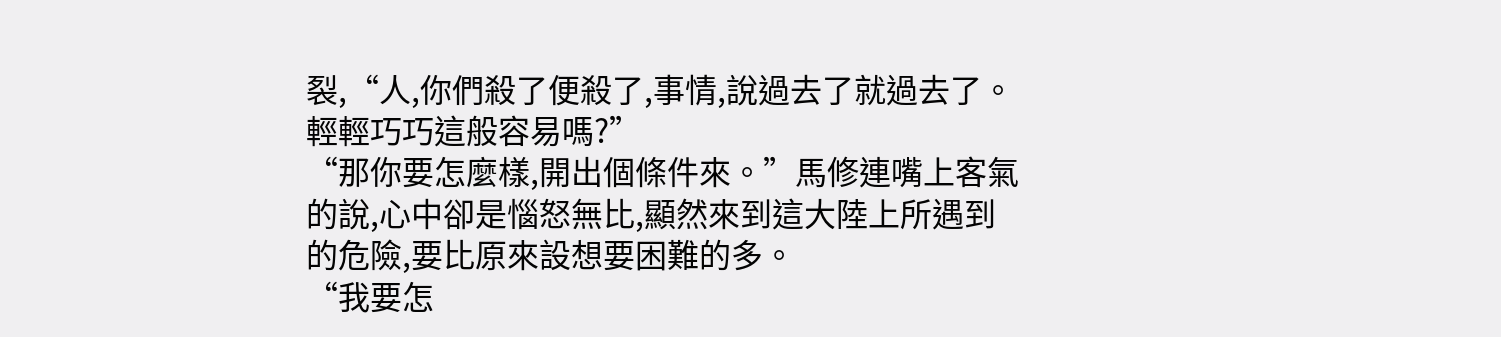裂,“人,你們殺了便殺了,事情,說過去了就過去了。輕輕巧巧這般容易嗎?”
“那你要怎麼樣,開出個條件來。”馬修連嘴上客氣的說,心中卻是惱怒無比,顯然來到這大陸上所遇到的危險,要比原來設想要困難的多。
“我要怎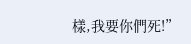樣,我要你們死!”